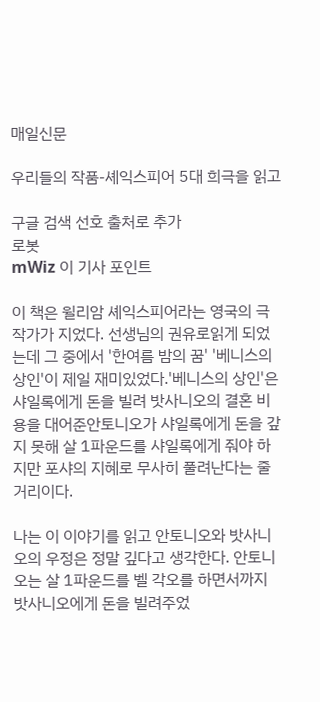매일신문

우리들의 작품-셰익스피어 5대 희극을 읽고

구글 검색 선호 출처로 추가
로봇
mWiz 이 기사 포인트

이 책은 윌리암 셰익스피어라는 영국의 극작가가 지었다. 선생님의 권유로읽게 되었는데 그 중에서 '한여름 밤의 꿈' '베니스의 상인'이 제일 재미있었다.'베니스의 상인'은 샤일록에게 돈을 빌려 밧사니오의 결혼 비용을 대어준안토니오가 샤일록에게 돈을 갚지 못해 살 1파운드를 샤일록에게 줘야 하지만 포샤의 지혜로 무사히 풀려난다는 줄거리이다.

나는 이 이야기를 읽고 안토니오와 밧사니오의 우정은 정말 깊다고 생각한다. 안토니오는 살 1파운드를 벨 각오를 하면서까지 밧사니오에게 돈을 빌려주었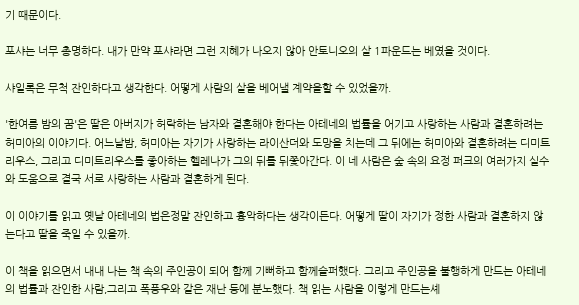기 때문이다.

포샤는 너무 총명하다. 내가 만약 포샤라면 그런 지혜가 나오지 않아 안토니오의 살 1파운드는 베였을 것이다.

샤일록은 무척 잔인하다고 생각한다. 어떻게 사람의 살을 베어낼 계약을할 수 있었을까.

'한여름 밤의 꿈'은 딸은 아버지가 허락하는 남자와 결혼해야 한다는 아테네의 법률을 어기고 사랑하는 사람과 결혼하려는 허미아의 이야기다. 어느날밤, 허미아는 자기가 사랑하는 라이산더와 도망을 치는데 그 뒤에는 허미아와 결혼하려는 디미트리우스, 그리고 디미트리우스를 좋아하는 헬레나가 그의 뒤를 뒤쫓아간다. 이 네 사람은 숲 속의 요정 퍼크의 여러가지 실수와 도움으로 결국 서로 사랑하는 사람과 결혼하게 된다.

이 이야기를 읽고 옛날 아테네의 법은정말 잔인하고 흉악하다는 생각이든다. 어떻게 딸이 자기가 정한 사람과 결혼하지 않는다고 딸을 죽일 수 있을까.

이 책을 읽으면서 내내 나는 책 속의 주인공이 되어 함께 기뻐하고 함께슬퍼했다. 그리고 주인공을 불행하게 만드는 아테네의 법률과 잔인한 사람,그리고 폭풍우와 같은 재난 등에 분노했다. 책 읽는 사람을 이렇게 만드는셰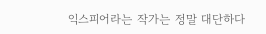익스피어라는 작가는 정말 대단하다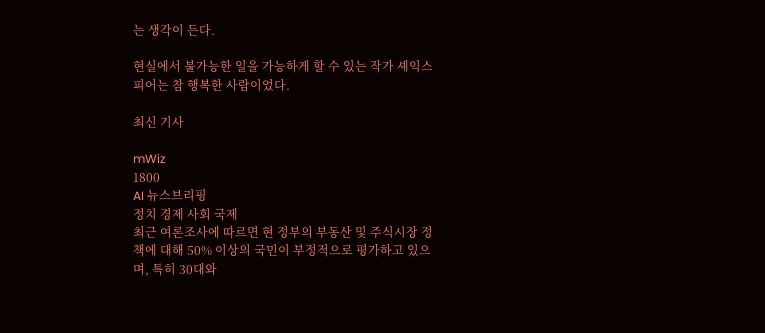는 생각이 든다.

현실에서 불가능한 일을 가능하게 할 수 있는 작가 셰익스피어는 참 행복한 사람이었다.

최신 기사

mWiz
1800
AI 뉴스브리핑
정치 경제 사회 국제
최근 여론조사에 따르면 현 정부의 부동산 및 주식시장 정책에 대해 50% 이상의 국민이 부정적으로 평가하고 있으며, 특히 30대와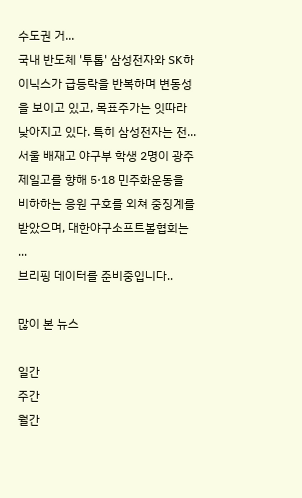수도권 거...
국내 반도체 '투톱' 삼성전자와 SK하이닉스가 급등락을 반복하며 변동성을 보이고 있고, 목표주가는 잇따라 낮아지고 있다. 특히 삼성전자는 전...
서울 배재고 야구부 학생 2명이 광주제일고를 향해 5·18 민주화운동을 비하하는 응원 구호를 외쳐 중징계를 받았으며, 대한야구소프트볼협회는 ...
브리핑 데이터를 준비중입니다..

많이 본 뉴스

일간
주간
월간